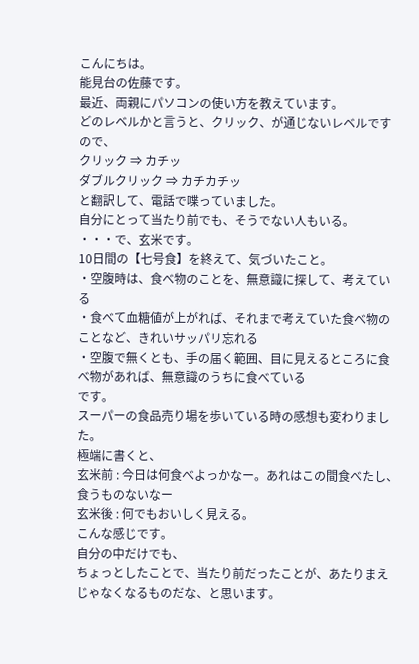こんにちは。
能見台の佐藤です。
最近、両親にパソコンの使い方を教えています。
どのレベルかと言うと、クリック、が通じないレベルですので、
クリック ⇒ カチッ
ダブルクリック ⇒ カチカチッ
と翻訳して、電話で喋っていました。
自分にとって当たり前でも、そうでない人もいる。
・・・で、玄米です。
10日間の【七号食】を終えて、気づいたこと。
・空腹時は、食べ物のことを、無意識に探して、考えている
・食べて血糖値が上がれば、それまで考えていた食べ物のことなど、きれいサッパリ忘れる
・空腹で無くとも、手の届く範囲、目に見えるところに食べ物があれば、無意識のうちに食べている
です。
スーパーの食品売り場を歩いている時の感想も変わりました。
極端に書くと、
玄米前 : 今日は何食べよっかなー。あれはこの間食べたし、食うものないなー
玄米後 : 何でもおいしく見える。
こんな感じです。
自分の中だけでも、
ちょっとしたことで、当たり前だったことが、あたりまえじゃなくなるものだな、と思います。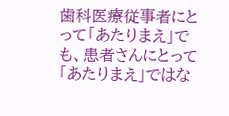歯科医療従事者にとって「あたりまえ」でも、患者さんにとって「あたりまえ」ではな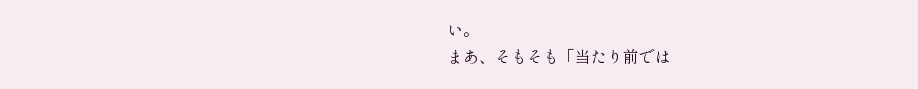い。
まあ、そもそも「当たり前では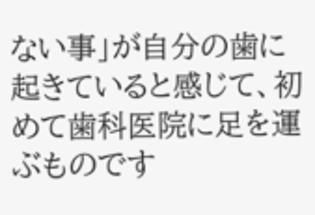ない事」が自分の歯に起きていると感じて、初めて歯科医院に足を運ぶものです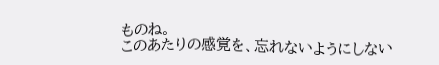ものね。
このあたりの感覚を、忘れないようにしない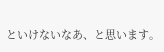といけないなあ、と思います。